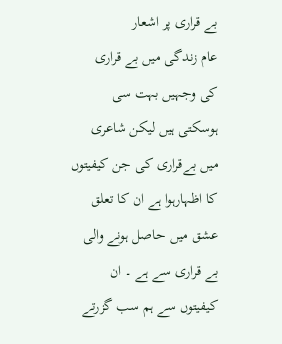بے قراری پر اشعار
عام زندگی میں بے قراری
کی وجہیں بہت سی ہوسکتی ہیں لیکن شاعری میں بےقراری کی جن کیفیتوں کا اظہارہوا ہے ان کا تعلق عشق میں حاصل ہونے والی بے قراری سے ہے ۔ ان کیفیتوں سے ہم سب گزرتے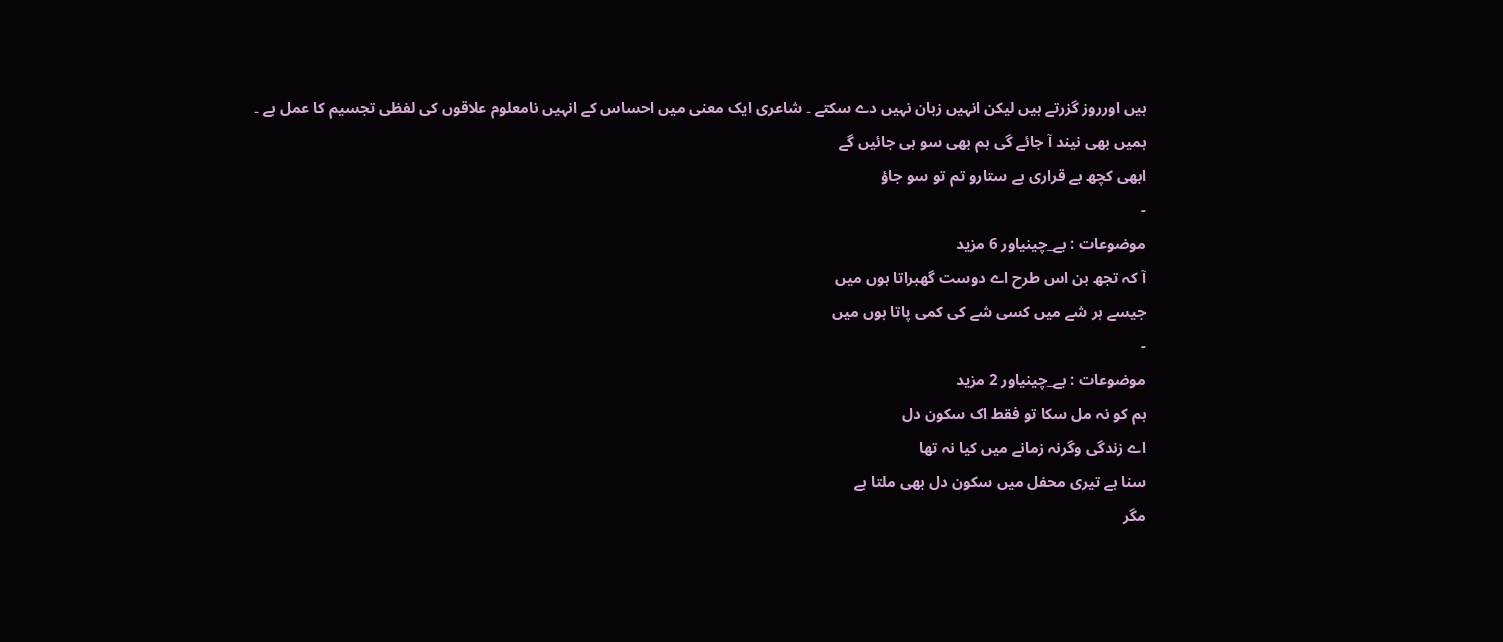ہیں اورروز گزرتے ہیں لیکن انہیں زبان نہیں دے سکتے ۔ شاعری ایک معنی میں احساس کے انہیں نامعلوم علاقوں کی لفظی تجسیم کا عمل ہے ۔
ہمیں بھی نیند آ جائے گی ہم بھی سو ہی جائیں گے
ابھی کچھ بے قراری ہے ستارو تم تو سو جاؤ
-
موضوعات : بے_چینیاور 6 مزید
آ کہ تجھ بن اس طرح اے دوست گھبراتا ہوں میں
جیسے ہر شے میں کسی شے کی کمی پاتا ہوں میں
-
موضوعات : بے_چینیاور 2 مزید
ہم کو نہ مل سکا تو فقط اک سکون دل
اے زندگی وگرنہ زمانے میں کیا نہ تھا
سنا ہے تیری محفل میں سکون دل بھی ملتا ہے
مگر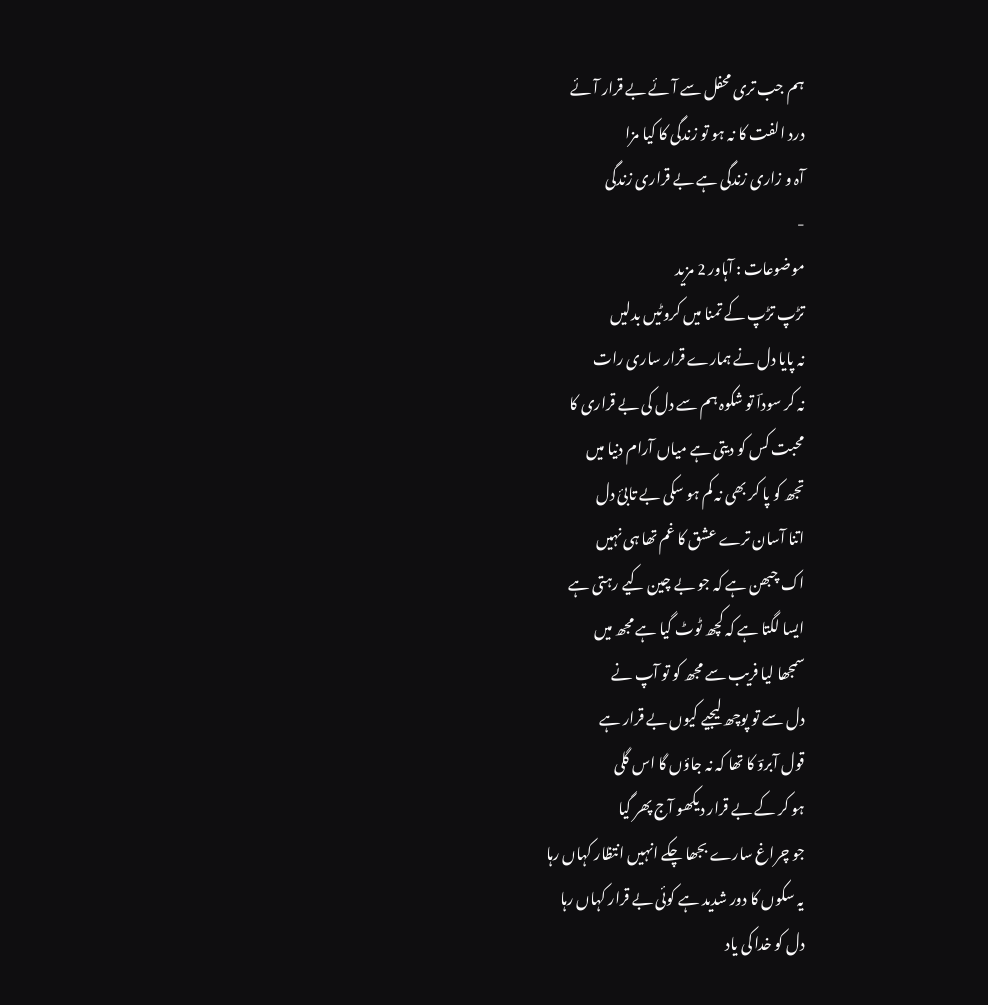ہم جب تری محفل سے آئے بے قرار آئے
درد الفت کا نہ ہو تو زندگی کا کیا مزا
آہ و زاری زندگی ہے بے قراری زندگی
-
موضوعات : آہاور 2 مزید
تڑپ تڑپ کے تمنا میں کروٹیں بدلیں
نہ پایا دل نے ہمارے قرار ساری رات
نہ کر سوداؔ تو شکوہ ہم سے دل کی بے قراری کا
محبت کس کو دیتی ہے میاں آرام دنیا میں
تجھ کو پا کر بھی نہ کم ہو سکی بے تابئ دل
اتنا آسان ترے عشق کا غم تھا ہی نہیں
اک چبھن ہے کہ جو بے چین کیے رہتی ہے
ایسا لگتا ہے کہ کچھ ٹوٹ گیا ہے مجھ میں
سمجھا لیا فریب سے مجھ کو تو آپ نے
دل سے تو پوچھ لیجیے کیوں بے قرار ہے
قول آبروؔ کا تھا کہ نہ جاؤں گا اس گلی
ہو کر کے بے قرار دیکھو آج پھر گیا
جو چراغ سارے بجھا چکے انہیں انتظار کہاں رہا
یہ سکوں کا دور شدید ہے کوئی بے قرار کہاں رہا
دل کو خدا کی یاد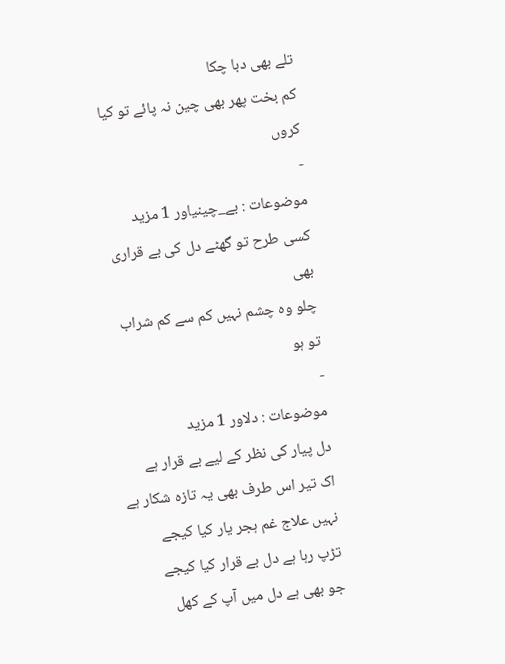تلے بھی دبا چکا
کم بخت پھر بھی چین نہ پائے تو کیا کروں
-
موضوعات : بے_چینیاور 1 مزید
کسی طرح تو گھٹے دل کی بے قراری بھی
چلو وہ چشم نہیں کم سے کم شراب تو ہو
-
موضوعات : دلاور 1 مزید
دل پیار کی نظر کے لیے بے قرار ہے
اک تیر اس طرف بھی یہ تازہ شکار ہے
نہیں علاج غم ہجر یار کیا کیجے
تڑپ رہا ہے دل بے قرار کیا کیجے
جو بھی ہے دل میں آپ کے کھل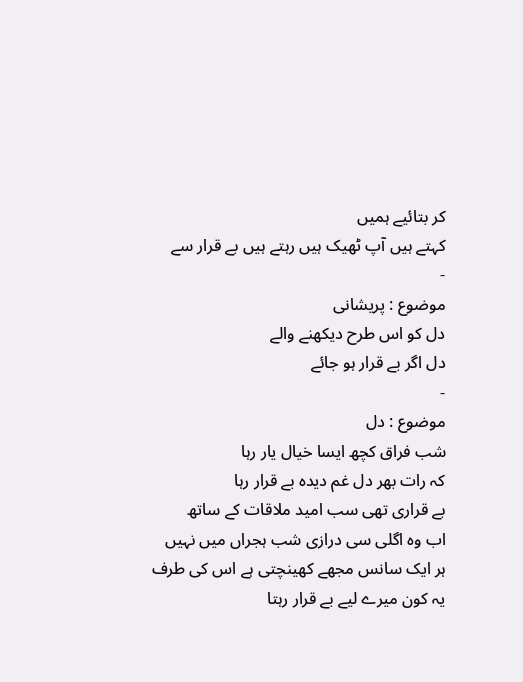کر بتائیے ہمیں
کہتے ہیں آپ ٹھیک ہیں رہتے ہیں بے قرار سے
-
موضوع : پریشانی
دل کو اس طرح دیکھنے والے
دل اگر بے قرار ہو جائے
-
موضوع : دل
شب فراق کچھ ایسا خیال یار رہا
کہ رات بھر دل غم دیدہ بے قرار رہا
بے قراری تھی سب امید ملاقات کے ساتھ
اب وہ اگلی سی درازی شب ہجراں میں نہیں
ہر ایک سانس مجھے کھینچتی ہے اس کی طرف
یہ کون میرے لیے بے قرار رہتا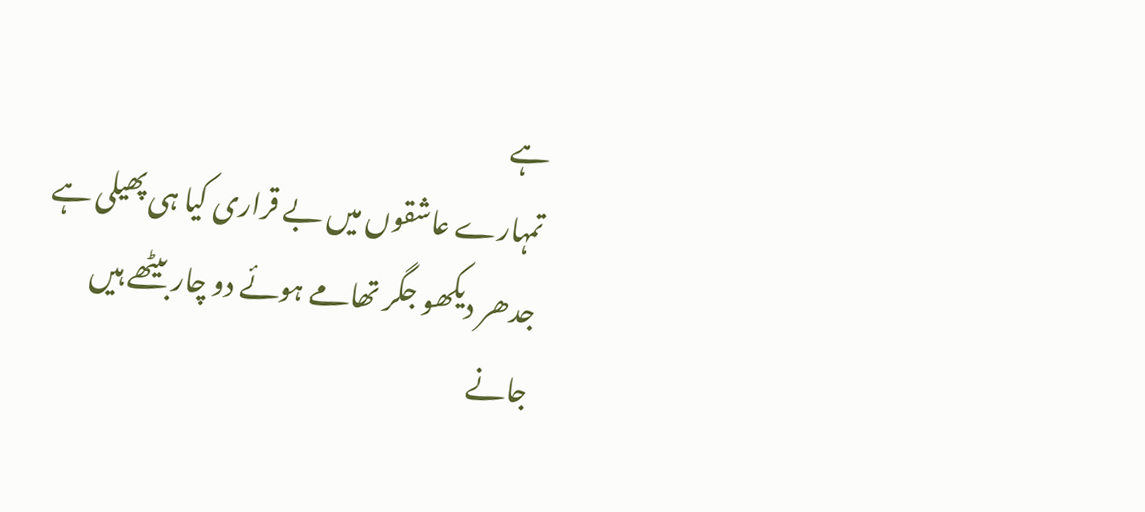ہے
تمہارے عاشقوں میں بے قراری کیا ہی پھیلی ہے
جدھر دیکھو جگر تھامے ہوئے دو چار بیٹھے ہیں
جانے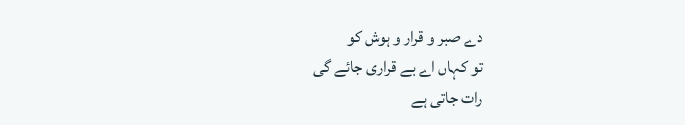دے صبر و قرار و ہوش کو
تو کہاں اے بے قراری جائے گی
رات جاتی ہے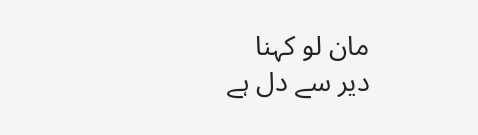مان لو کہنا
دیر سے دل ہے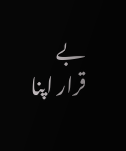بے قرار اپنا